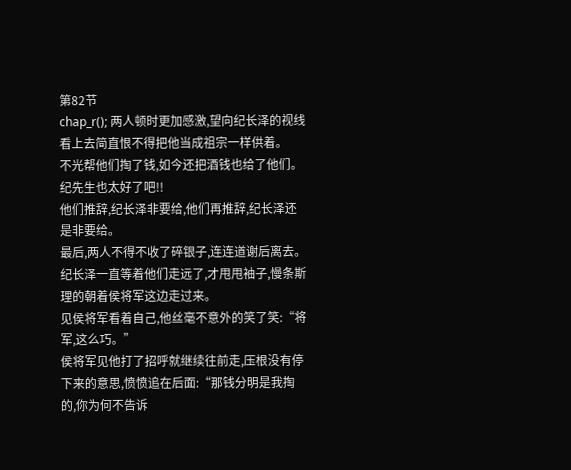第82节
chap_r(); 两人顿时更加感激,望向纪长泽的视线看上去简直恨不得把他当成祖宗一样供着。
不光帮他们掏了钱,如今还把酒钱也给了他们。
纪先生也太好了吧!!
他们推辞,纪长泽非要给,他们再推辞,纪长泽还是非要给。
最后,两人不得不收了碎银子,连连道谢后离去。
纪长泽一直等着他们走远了,才甩甩袖子,慢条斯理的朝着侯将军这边走过来。
见侯将军看着自己,他丝毫不意外的笑了笑:“将军,这么巧。”
侯将军见他打了招呼就继续往前走,压根没有停下来的意思,愤愤追在后面:“那钱分明是我掏的,你为何不告诉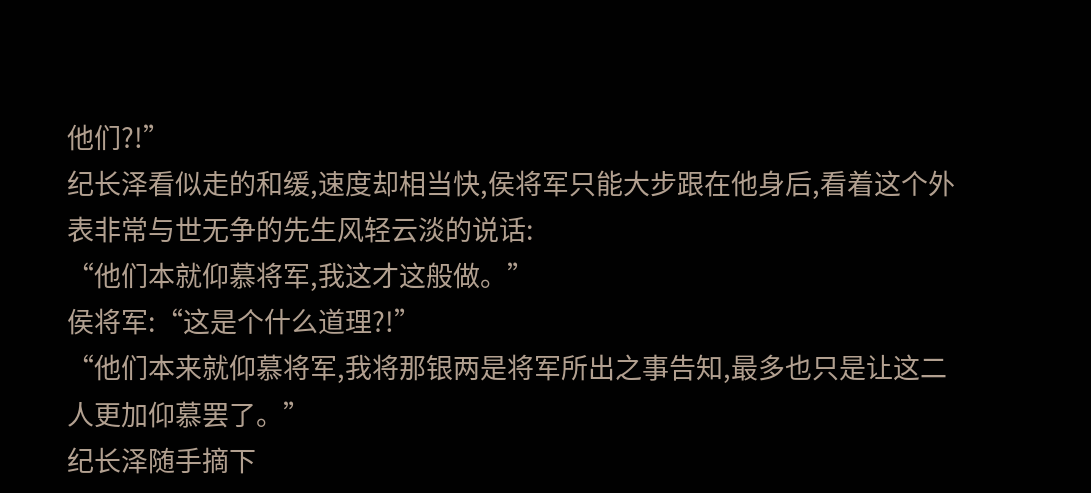他们?!”
纪长泽看似走的和缓,速度却相当快,侯将军只能大步跟在他身后,看着这个外表非常与世无争的先生风轻云淡的说话:
“他们本就仰慕将军,我这才这般做。”
侯将军:“这是个什么道理?!”
“他们本来就仰慕将军,我将那银两是将军所出之事告知,最多也只是让这二人更加仰慕罢了。”
纪长泽随手摘下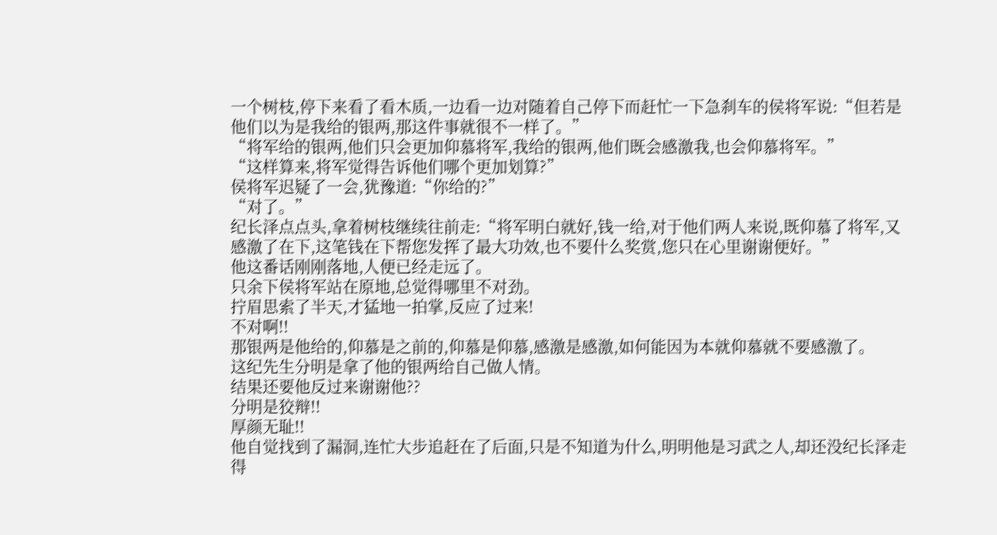一个树枝,停下来看了看木质,一边看一边对随着自己停下而赶忙一下急刹车的侯将军说:“但若是他们以为是我给的银两,那这件事就很不一样了。”
“将军给的银两,他们只会更加仰慕将军,我给的银两,他们既会感激我,也会仰慕将军。”
“这样算来,将军觉得告诉他们哪个更加划算?”
侯将军迟疑了一会,犹豫道:“你给的?”
“对了。”
纪长泽点点头,拿着树枝继续往前走:“将军明白就好,钱一给,对于他们两人来说,既仰慕了将军,又感激了在下,这笔钱在下帮您发挥了最大功效,也不要什么奖赏,您只在心里谢谢便好。”
他这番话刚刚落地,人便已经走远了。
只余下侯将军站在原地,总觉得哪里不对劲。
拧眉思索了半天,才猛地一拍掌,反应了过来!
不对啊!!
那银两是他给的,仰慕是之前的,仰慕是仰慕,感激是感激,如何能因为本就仰慕就不要感激了。
这纪先生分明是拿了他的银两给自己做人情。
结果还要他反过来谢谢他??
分明是狡辩!!
厚颜无耻!!
他自觉找到了漏洞,连忙大步追赶在了后面,只是不知道为什么,明明他是习武之人,却还没纪长泽走得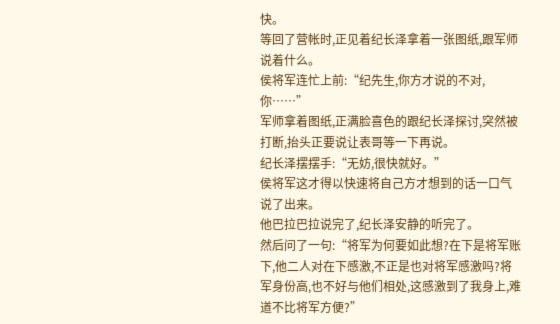快。
等回了营帐时,正见着纪长泽拿着一张图纸,跟军师说着什么。
侯将军连忙上前:“纪先生,你方才说的不对,你……”
军师拿着图纸,正满脸喜色的跟纪长泽探讨,突然被打断,抬头正要说让表哥等一下再说。
纪长泽摆摆手:“无妨,很快就好。”
侯将军这才得以快速将自己方才想到的话一口气说了出来。
他巴拉巴拉说完了,纪长泽安静的听完了。
然后问了一句:“将军为何要如此想?在下是将军账下,他二人对在下感激,不正是也对将军感激吗?将军身份高,也不好与他们相处,这感激到了我身上,难道不比将军方便?”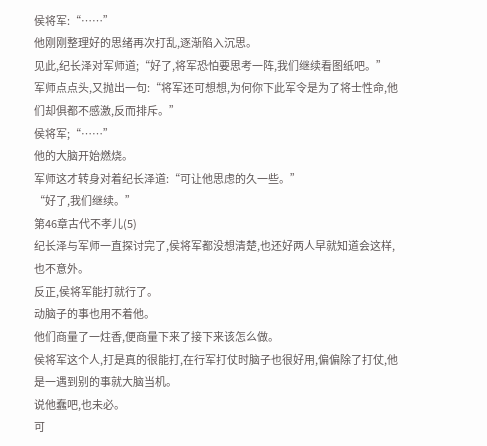侯将军:“……”
他刚刚整理好的思绪再次打乱,逐渐陷入沉思。
见此,纪长泽对军师道;“好了,将军恐怕要思考一阵,我们继续看图纸吧。”
军师点点头,又抛出一句:“将军还可想想,为何你下此军令是为了将士性命,他们却俱都不感激,反而排斥。”
侯将军;“……”
他的大脑开始燃烧。
军师这才转身对着纪长泽道:“可让他思虑的久一些。”
“好了,我们继续。”
第46章古代不孝儿(5)
纪长泽与军师一直探讨完了,侯将军都没想清楚,也还好两人早就知道会这样,也不意外。
反正,侯将军能打就行了。
动脑子的事也用不着他。
他们商量了一炷香,便商量下来了接下来该怎么做。
侯将军这个人,打是真的很能打,在行军打仗时脑子也很好用,偏偏除了打仗,他是一遇到别的事就大脑当机。
说他蠢吧,也未必。
可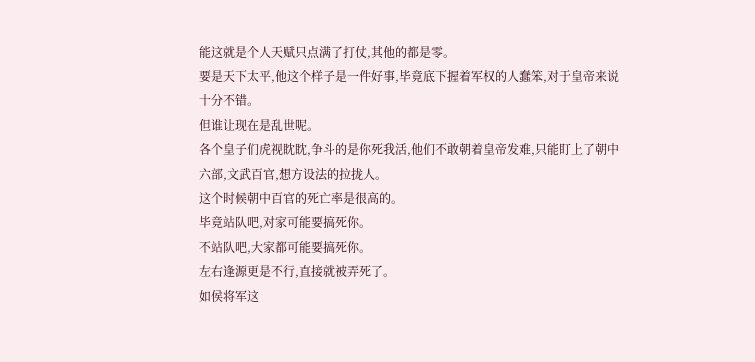能这就是个人天赋只点满了打仗,其他的都是零。
要是天下太平,他这个样子是一件好事,毕竟底下握着军权的人蠢笨,对于皇帝来说十分不错。
但谁让现在是乱世呢。
各个皇子们虎视眈眈,争斗的是你死我活,他们不敢朝着皇帝发难,只能盯上了朝中六部,文武百官,想方设法的拉拢人。
这个时候朝中百官的死亡率是很高的。
毕竟站队吧,对家可能要搞死你。
不站队吧,大家都可能要搞死你。
左右逢源更是不行,直接就被弄死了。
如侯将军这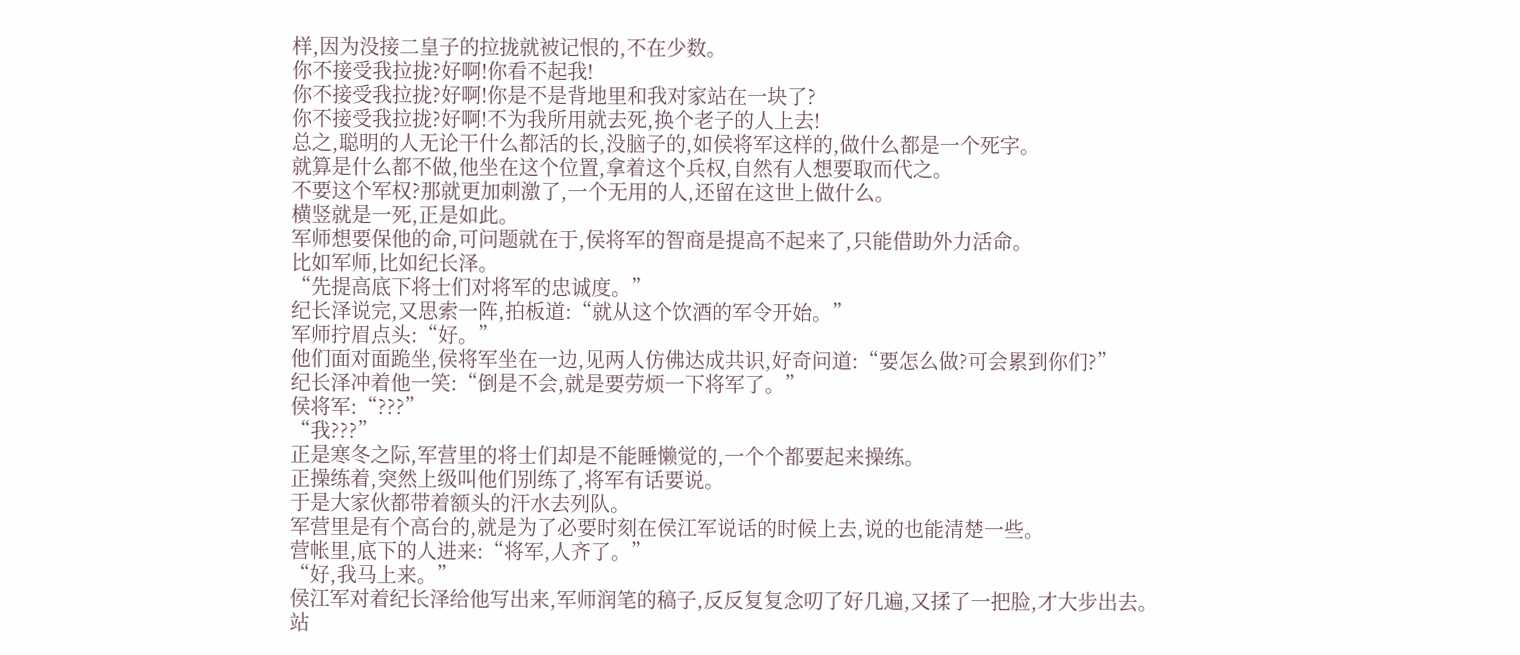样,因为没接二皇子的拉拢就被记恨的,不在少数。
你不接受我拉拢?好啊!你看不起我!
你不接受我拉拢?好啊!你是不是背地里和我对家站在一块了?
你不接受我拉拢?好啊!不为我所用就去死,换个老子的人上去!
总之,聪明的人无论干什么都活的长,没脑子的,如侯将军这样的,做什么都是一个死字。
就算是什么都不做,他坐在这个位置,拿着这个兵权,自然有人想要取而代之。
不要这个军权?那就更加刺激了,一个无用的人,还留在这世上做什么。
横竖就是一死,正是如此。
军师想要保他的命,可问题就在于,侯将军的智商是提高不起来了,只能借助外力活命。
比如军师,比如纪长泽。
“先提高底下将士们对将军的忠诚度。”
纪长泽说完,又思索一阵,拍板道:“就从这个饮酒的军令开始。”
军师拧眉点头:“好。”
他们面对面跪坐,侯将军坐在一边,见两人仿佛达成共识,好奇问道:“要怎么做?可会累到你们?”
纪长泽冲着他一笑:“倒是不会,就是要劳烦一下将军了。”
侯将军:“???”
“我???”
正是寒冬之际,军营里的将士们却是不能睡懒觉的,一个个都要起来操练。
正操练着,突然上级叫他们别练了,将军有话要说。
于是大家伙都带着额头的汗水去列队。
军营里是有个高台的,就是为了必要时刻在侯江军说话的时候上去,说的也能清楚一些。
营帐里,底下的人进来:“将军,人齐了。”
“好,我马上来。”
侯江军对着纪长泽给他写出来,军师润笔的稿子,反反复复念叨了好几遍,又揉了一把脸,才大步出去。
站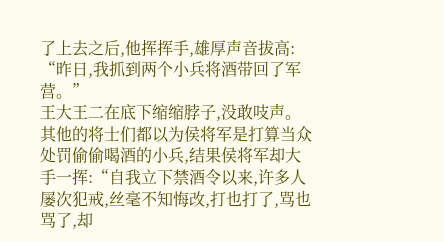了上去之后,他挥挥手,雄厚声音拔高:
“昨日,我抓到两个小兵将酒带回了军营。”
王大王二在底下缩缩脖子,没敢吱声。
其他的将士们都以为侯将军是打算当众处罚偷偷喝酒的小兵,结果侯将军却大手一挥:“自我立下禁酒令以来,许多人屡次犯戒,丝毫不知悔改,打也打了,骂也骂了,却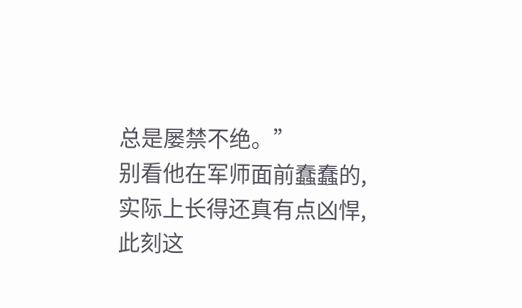总是屡禁不绝。”
别看他在军师面前蠢蠢的,实际上长得还真有点凶悍,此刻这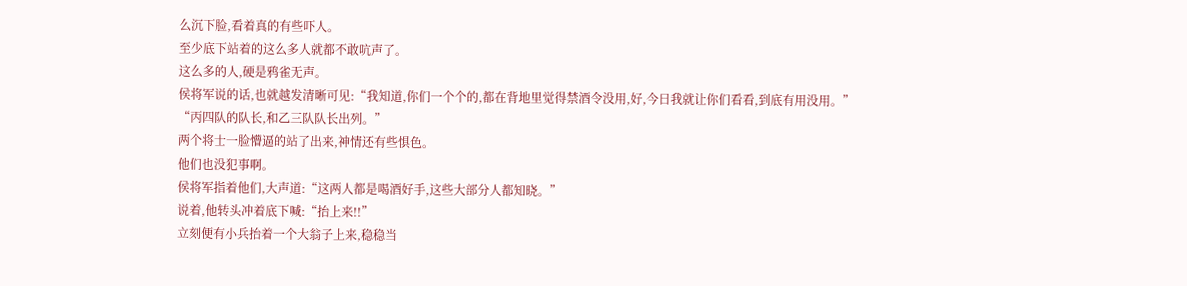么沉下脸,看着真的有些吓人。
至少底下站着的这么多人就都不敢吭声了。
这么多的人,硬是鸦雀无声。
侯将军说的话,也就越发清晰可见:“我知道,你们一个个的,都在背地里觉得禁酒令没用,好,今日我就让你们看看,到底有用没用。”
“丙四队的队长,和乙三队队长出列。”
两个将士一脸懵逼的站了出来,神情还有些惧色。
他们也没犯事啊。
侯将军指着他们,大声道:“这两人都是喝酒好手,这些大部分人都知晓。”
说着,他转头冲着底下喊:“抬上来!!”
立刻便有小兵抬着一个大翁子上来,稳稳当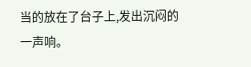当的放在了台子上,发出沉闷的一声响。